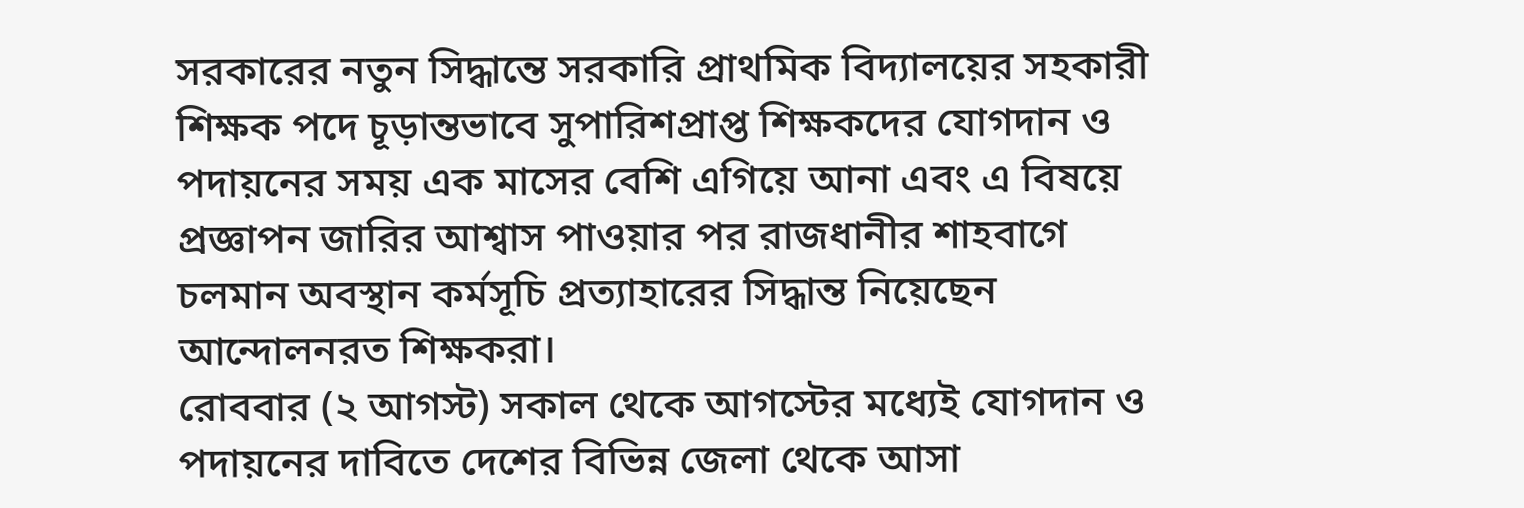সরকারের নতুন সিদ্ধান্তে সরকারি প্রাথমিক বিদ্যালয়ের সহকারী শিক্ষক পদে চূড়ান্তভাবে সুপারিশপ্রাপ্ত শিক্ষকদের যোগদান ও পদায়নের সময় এক মাসের বেশি এগিয়ে আনা এবং এ বিষয়ে প্রজ্ঞাপন জারির আশ্বাস পাওয়ার পর রাজধানীর শাহবাগে চলমান অবস্থান কর্মসূচি প্রত্যাহারের সিদ্ধান্ত নিয়েছেন আন্দোলনরত শিক্ষকরা।
রোববার (২ আগস্ট) সকাল থেকে আগস্টের মধ্যেই যোগদান ও পদায়নের দাবিতে দেশের বিভিন্ন জেলা থেকে আসা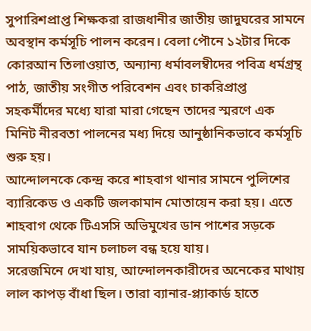সুপারিশপ্রাপ্ত শিক্ষকরা রাজধানীর জাতীয় জাদুঘরের সামনে অবস্থান কর্মসূচি পালন করেন। বেলা পৌনে ১২টার দিকে কোরআন তিলাওয়াত, অন্যান্য ধর্মাবলম্বীদের পবিত্র ধর্মগ্রন্থ পাঠ, জাতীয় সংগীত পরিবেশন এবং চাকরিপ্রাপ্ত সহকর্মীদের মধ্যে যারা মারা গেছেন তাদের স্মরণে এক মিনিট নীরবতা পালনের মধ্য দিয়ে আনুষ্ঠানিকভাবে কর্মসূচি শুরু হয়।
আন্দোলনকে কেন্দ্র করে শাহবাগ থানার সামনে পুলিশের ব্যারিকেড ও একটি জলকামান মোতায়েন করা হয়। এতে শাহবাগ থেকে টিএসসি অভিমুখের ডান পাশের সড়কে সাময়িকভাবে যান চলাচল বন্ধ হয়ে যায়।
সরেজমিনে দেখা যায়, আন্দোলনকারীদের অনেকের মাথায় লাল কাপড় বাঁধা ছিল। তারা ব্যানার-প্ল্যাকার্ড হাতে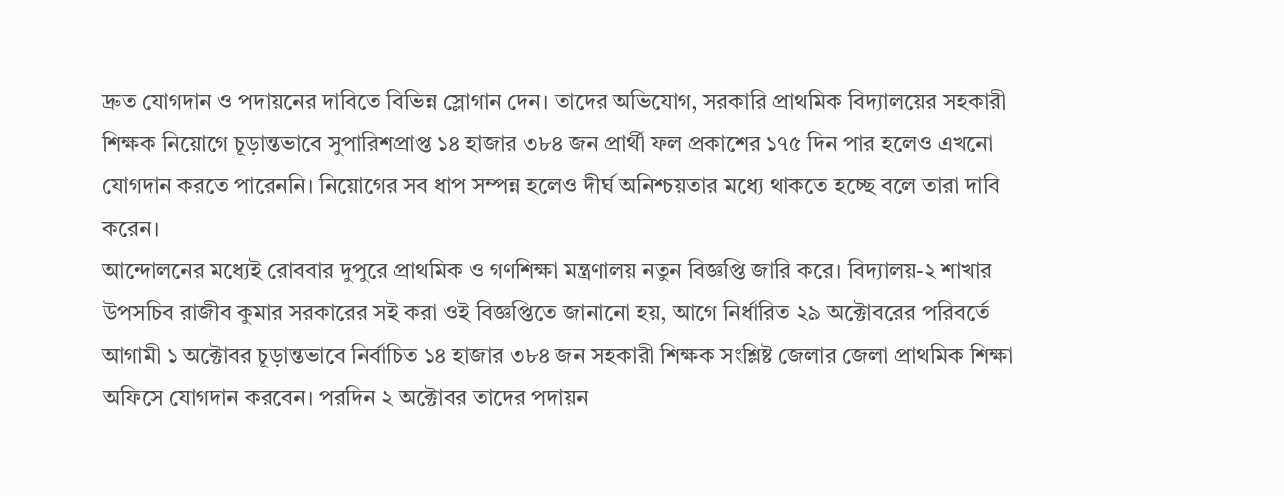দ্রুত যোগদান ও পদায়নের দাবিতে বিভিন্ন স্লোগান দেন। তাদের অভিযোগ, সরকারি প্রাথমিক বিদ্যালয়ের সহকারী শিক্ষক নিয়োগে চূড়ান্তভাবে সুপারিশপ্রাপ্ত ১৪ হাজার ৩৮৪ জন প্রার্থী ফল প্রকাশের ১৭৫ দিন পার হলেও এখনো যোগদান করতে পারেননি। নিয়োগের সব ধাপ সম্পন্ন হলেও দীর্ঘ অনিশ্চয়তার মধ্যে থাকতে হচ্ছে বলে তারা দাবি করেন।
আন্দোলনের মধ্যেই রোববার দুপুরে প্রাথমিক ও গণশিক্ষা মন্ত্রণালয় নতুন বিজ্ঞপ্তি জারি করে। বিদ্যালয়-২ শাখার উপসচিব রাজীব কুমার সরকারের সই করা ওই বিজ্ঞপ্তিতে জানানো হয়, আগে নির্ধারিত ২৯ অক্টোবরের পরিবর্তে আগামী ১ অক্টোবর চূড়ান্তভাবে নির্বাচিত ১৪ হাজার ৩৮৪ জন সহকারী শিক্ষক সংশ্লিষ্ট জেলার জেলা প্রাথমিক শিক্ষা অফিসে যোগদান করবেন। পরদিন ২ অক্টোবর তাদের পদায়ন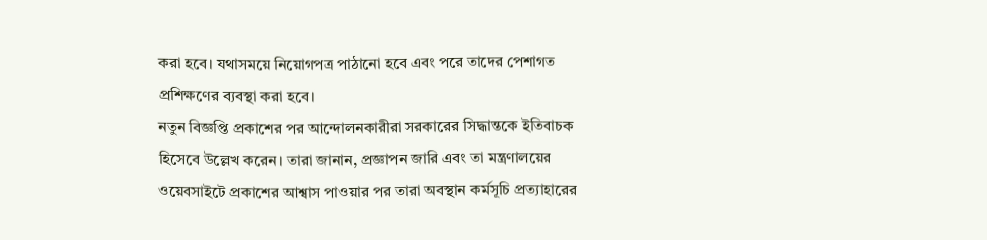করা হবে। যথাসময়ে নিয়োগপত্র পাঠানো হবে এবং পরে তাদের পেশাগত প্রশিক্ষণের ব্যবস্থা করা হবে।
নতুন বিজ্ঞপ্তি প্রকাশের পর আন্দোলনকারীরা সরকারের সিদ্ধান্তকে ইতিবাচক হিসেবে উল্লেখ করেন। তারা জানান, প্রজ্ঞাপন জারি এবং তা মন্ত্রণালয়ের ওয়েবসাইটে প্রকাশের আশ্বাস পাওয়ার পর তারা অবস্থান কর্মসূচি প্রত্যাহারের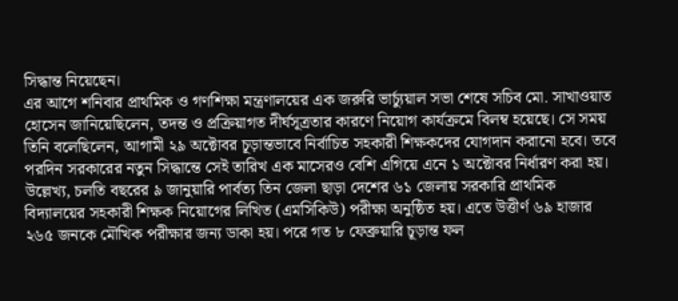সিদ্ধান্ত নিয়েছেন।
এর আগে শনিবার প্রাথমিক ও গণশিক্ষা মন্ত্রণালয়ের এক জরুরি ভার্চ্যুয়াল সভা শেষে সচিব মো. সাখাওয়াত হোসেন জানিয়েছিলেন, তদন্ত ও প্রক্রিয়াগত দীর্ঘসূত্রতার কারণে নিয়োগ কার্যক্রমে বিলম্ব হয়েছে। সে সময় তিনি বলেছিলেন, আগামী ২৯ অক্টোবর চূড়ান্তভাবে নির্বাচিত সহকারী শিক্ষকদের যোগদান করানো হবে। তবে পরদিন সরকারের নতুন সিদ্ধান্তে সেই তারিখ এক মাসেরও বেশি এগিয়ে এনে ১ অক্টোবর নির্ধারণ করা হয়।
উল্লেখ্য, চলতি বছরের ৯ জানুয়ারি পার্বত্য তিন জেলা ছাড়া দেশের ৬১ জেলায় সরকারি প্রাথমিক বিদ্যালয়ের সহকারী শিক্ষক নিয়োগের লিখিত (এমসিকিউ) পরীক্ষা অনুষ্ঠিত হয়। এতে উত্তীর্ণ ৬৯ হাজার ২৬৫ জনকে মৌখিক পরীক্ষার জন্য ডাকা হয়। পরে গত ৮ ফেব্রুয়ারি চূড়ান্ত ফল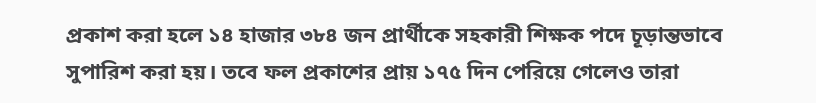প্রকাশ করা হলে ১৪ হাজার ৩৮৪ জন প্রার্থীকে সহকারী শিক্ষক পদে চূড়ান্তভাবে সুপারিশ করা হয়। তবে ফল প্রকাশের প্রায় ১৭৫ দিন পেরিয়ে গেলেও তারা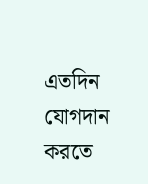এতদিন যোগদান করতে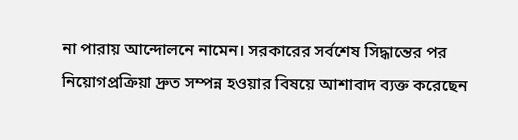না পারায় আন্দোলনে নামেন। সরকারের সর্বশেষ সিদ্ধান্তের পর নিয়োগপ্রক্রিয়া দ্রুত সম্পন্ন হওয়ার বিষয়ে আশাবাদ ব্যক্ত করেছেন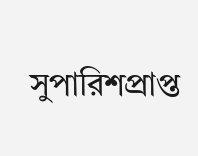সুপারিশপ্রাপ্ত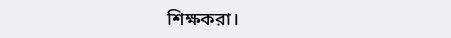শিক্ষকরা।